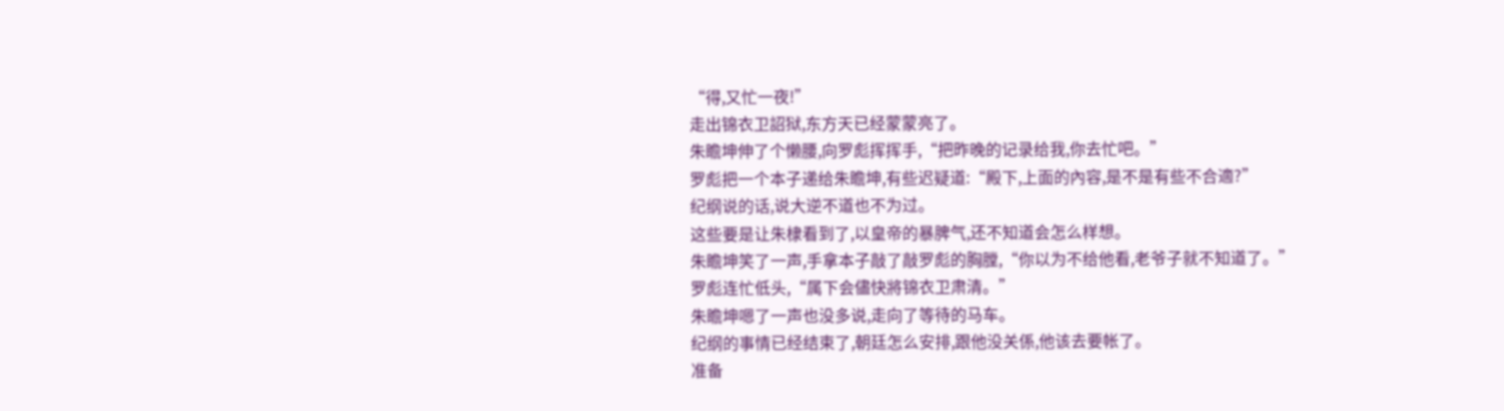“得,又忙一夜!”
走出锦衣卫詔狱,东方天已经蒙蒙亮了。
朱瞻坤伸了个懒腰,向罗彪挥挥手,“把昨晚的记录给我,你去忙吧。”
罗彪把一个本子递给朱瞻坤,有些迟疑道:“殿下,上面的內容,是不是有些不合適?”
纪纲说的话,说大逆不道也不为过。
这些要是让朱棣看到了,以皇帝的暴脾气,还不知道会怎么样想。
朱瞻坤笑了一声,手拿本子敲了敲罗彪的胸膛,“你以为不给他看,老爷子就不知道了。”
罗彪连忙低头,“属下会儘快將锦衣卫肃清。”
朱瞻坤嗯了一声也没多说,走向了等待的马车。
纪纲的事情已经结束了,朝廷怎么安排,跟他没关係,他该去要帐了。
准备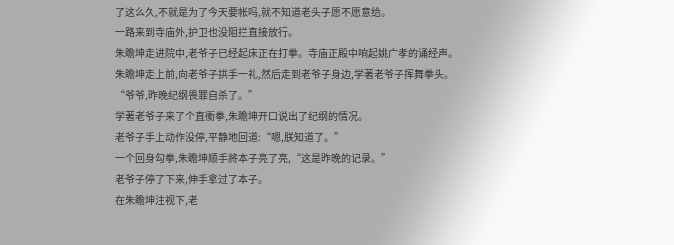了这么久,不就是为了今天要帐吗,就不知道老头子愿不愿意给。
一路来到寺庙外,护卫也没阻拦直接放行。
朱瞻坤走进院中,老爷子已经起床正在打拳。寺庙正殿中响起姚广孝的诵经声。
朱瞻坤走上前,向老爷子拱手一礼,然后走到老爷子身边,学著老爷子挥舞拳头。
“爷爷,昨晚纪纲畏罪自杀了。”
学著老爷子来了个直衝拳,朱瞻坤开口说出了纪纲的情况。
老爷子手上动作没停,平静地回道:“嗯,朕知道了。”
一个回身勾拳,朱瞻坤顺手將本子亮了亮,“这是昨晚的记录。”
老爷子停了下来,伸手拿过了本子。
在朱瞻坤注视下,老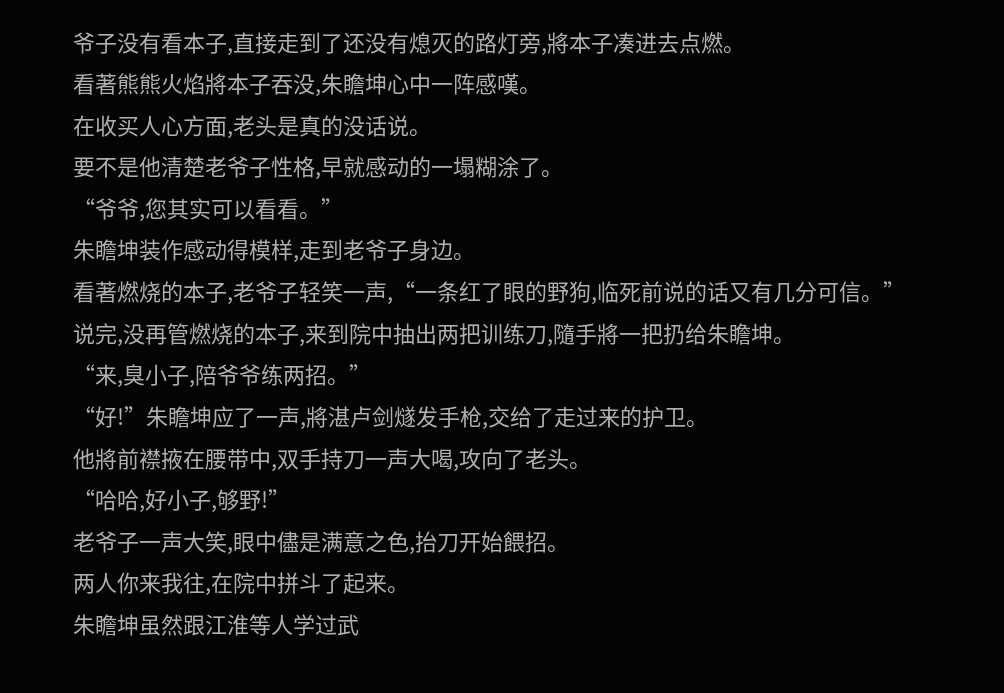爷子没有看本子,直接走到了还没有熄灭的路灯旁,將本子凑进去点燃。
看著熊熊火焰將本子吞没,朱瞻坤心中一阵感嘆。
在收买人心方面,老头是真的没话说。
要不是他清楚老爷子性格,早就感动的一塌糊涂了。
“爷爷,您其实可以看看。”
朱瞻坤装作感动得模样,走到老爷子身边。
看著燃烧的本子,老爷子轻笑一声,“一条红了眼的野狗,临死前说的话又有几分可信。”
说完,没再管燃烧的本子,来到院中抽出两把训练刀,隨手將一把扔给朱瞻坤。
“来,臭小子,陪爷爷练两招。”
“好!”朱瞻坤应了一声,將湛卢剑燧发手枪,交给了走过来的护卫。
他將前襟掖在腰带中,双手持刀一声大喝,攻向了老头。
“哈哈,好小子,够野!”
老爷子一声大笑,眼中儘是满意之色,抬刀开始餵招。
两人你来我往,在院中拼斗了起来。
朱瞻坤虽然跟江淮等人学过武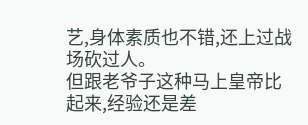艺,身体素质也不错,还上过战场砍过人。
但跟老爷子这种马上皇帝比起来,经验还是差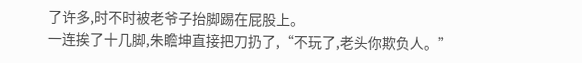了许多,时不时被老爷子抬脚踢在屁股上。
一连挨了十几脚,朱瞻坤直接把刀扔了,“不玩了,老头你欺负人。”